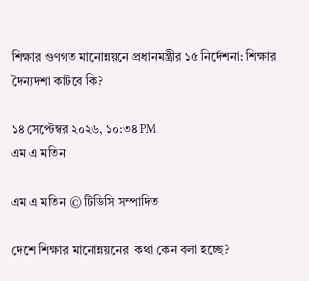শিক্ষার গুণগত মানোন্নয়নে প্রধানমন্ত্রীর ১৫ নির্দেশনা: শিক্ষার দৈন্যদশা কাটবে কি?

১৪ সেপ্টেম্বর ২০২৬, ১০:৩৪ PM
এম এ মতিন

এম এ মতিন © টিডিসি সম্পাদিত

দেশে শিক্ষার মানোন্নয়নের  কথা কেন বলা হচ্ছে?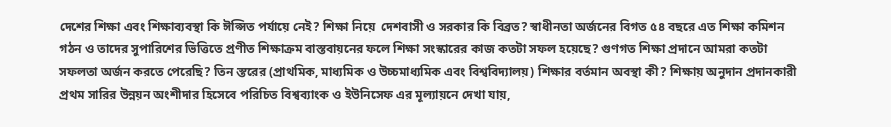দেশের শিক্ষা এবং শিক্ষাব্যবস্থা কি ঈপ্সিত পর্যায়ে নেই? শিক্ষা নিয়ে  দেশবাসী ও সরকার কি বিব্রত? স্বাধীনতা অর্জনের বিগত ৫৪ বছরে এত শিক্ষা কমিশন গঠন ও তাদের সুপারিশের ভিত্তিতে প্রণীত শিক্ষাক্রম বাস্তবায়নের ফলে শিক্ষা সংস্কারের কাজ কতটা সফল হয়েছে? গুণগত শিক্ষা প্রদানে আমরা কতটা সফলতা অর্জন করতে পেরেছি? তিন স্তরের (প্রাথমিক, মাধ্যমিক ও উচ্চমাধ্যমিক এবং বিশ্ববিদ্যালয়) শিক্ষার বর্তমান অবস্থা কী? শিক্ষায় অনুদান প্রদানকারী প্রথম সারির উন্নয়ন অংশীদার হিসেবে পরিচিত বিশ্বব্যাংক ও ইউনিসেফ এর মূল্যায়নে দেখা যায়,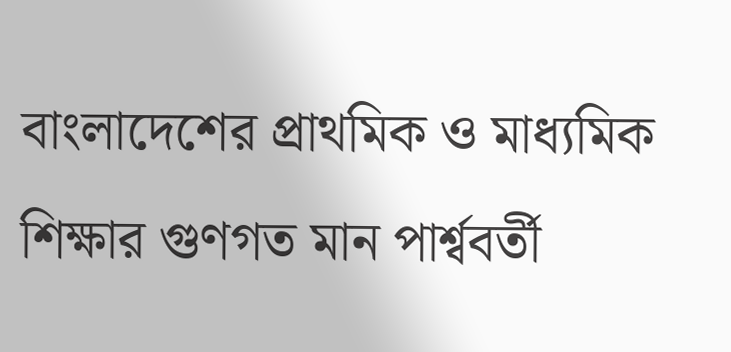বাংলাদেশের প্রাথমিক ও মাধ্যমিক শিক্ষার গুণগত মান পার্শ্ববর্তী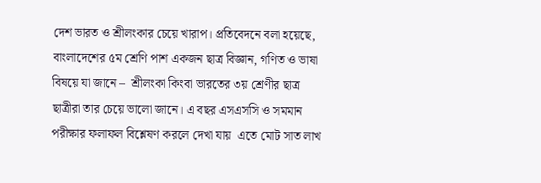দেশ ভারত ও শ্রীলংকার চেয়ে খারাপ। প্রতিবেদনে বলা হয়েছে, বাংলাদেশের ৫ম শ্রেণি পাশ একজন ছাত্র বিজ্ঞান, গণিত ও ভাষা বিষয়ে যা জানে –  শ্রীলংকা কিংবা ভারতের ৩য় শ্রেণীর ছাত্র ছাত্রীরা তার চেয়ে ভালো জানে। এ বছর এসএসসি ও সমমান পরীক্ষার ফলাফল বিশ্লেষণ করলে দেখা যায়  এতে মোট সাত লাখ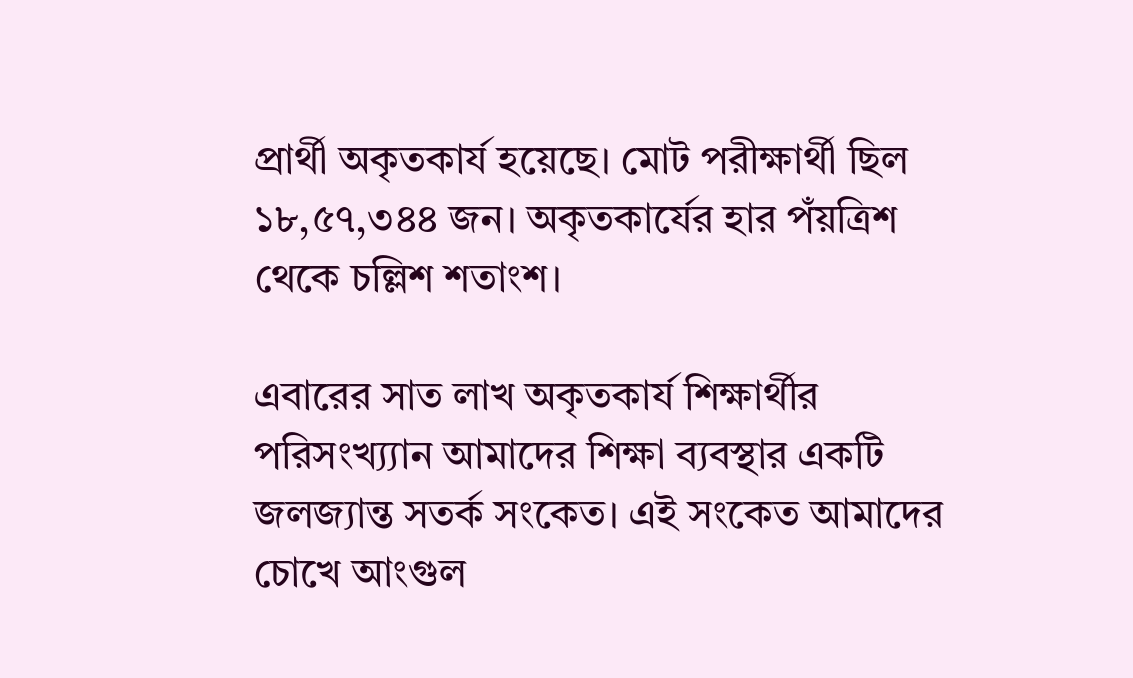প্রার্থী অকৃতকার্য হয়েছে। মোট পরীক্ষার্থী ছিল ১৮,৫৭,৩৪৪ জন। অকৃতকার্যের হার পঁয়ত্রিশ থেকে চল্লিশ শতাংশ।

এবারের সাত লাখ অকৃতকার্য শিক্ষার্থীর পরিসংখ্য্যান আমাদের শিক্ষা ব্যবস্থার একটি জলজ্যান্ত সতর্ক সংকেত। এই সংকেত আমাদের চোখে আংগুল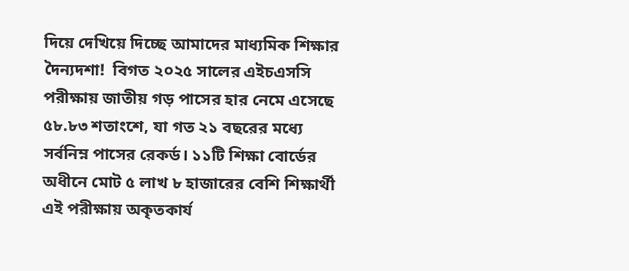দিয়ে দেখিয়ে দিচ্ছে আমাদের মাধ্যমিক শিক্ষার  দৈন্যদশা!  বিগত ২০২৫ সালের এইচএসসি পরীক্ষায় জাতীয় গড় পাসের হার নেমে এসেছে ৫৮.৮৩ শতাংশে, যা গত ২১ বছরের মধ্যে সর্বনিম্ন পাসের রেকর্ড। ১১টি শিক্ষা বোর্ডের অধীনে মোট ৫ লাখ ৮ হাজারের বেশি শিক্ষার্থী এই পরীক্ষায় অকৃতকার্য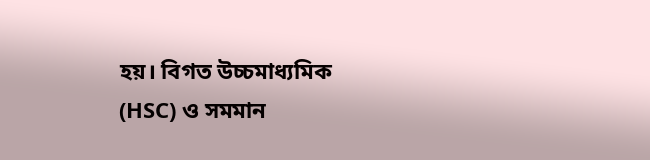হয়। বিগত উচ্চমাধ্যমিক (HSC) ও সমমান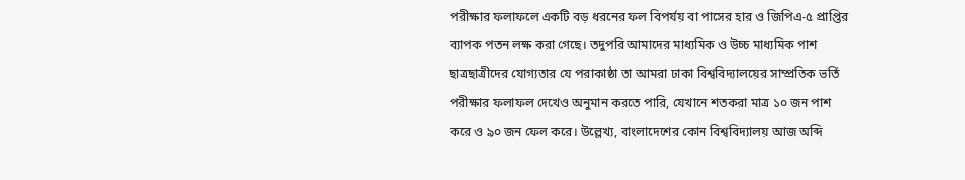পরীক্ষার ফলাফলে একটি বড় ধরনের ফল বিপর্যয় বা পাসের হার ও জিপিএ-৫ প্রাপ্তির ব্যাপক পতন লক্ষ করা গেছে। তদুপরি আমাদের মাধ্যমিক ও উচ্চ মাধ্যমিক পাশ ছাত্রছাত্রীদের যোগ্যতার যে পরাকাষ্ঠা তা আমরা ঢাকা বিশ্ববিদ্যালয়ের সাম্প্রতিক ভর্তি পরীক্ষার ফলাফল দেখেও অনুমান করতে পারি, যেখানে শতকরা মাত্র ১০ জন পাশ করে ও ৯০ জন ফেল করে। উল্লেখ্য, বাংলাদেশের কোন বিশ্ববিদ্যালয় আজ অব্দি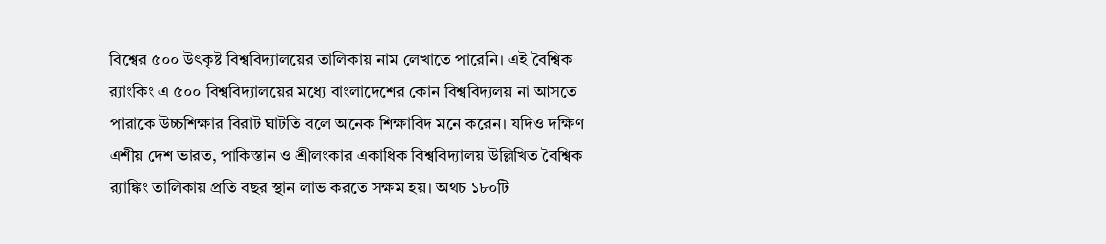বিশ্বের ৫০০ উৎকৃষ্ট বিশ্ববিদ্যালয়ের তালিকায় নাম লেখাতে পারেনি। এই বৈশ্বিক র‍্যাংকিং এ ৫০০ বিশ্ববিদ্যালয়ের মধ্যে বাংলাদেশের কোন বিশ্ববিদ্যলয় না আসতে পারাকে উচ্চশিক্ষার বিরাট ঘাটতি বলে অনেক শিক্ষাবিদ মনে করেন। যদিও দক্ষিণ এশীয় দেশ ভারত, পাকিস্তান ও শ্রীলংকার একাধিক বিশ্ববিদ্যালয় উল্লিখিত বৈশ্বিক র‍্যাঙ্কিং তালিকায় প্রতি বছর স্থান লাভ করতে সক্ষম হয়। অথচ ১৮০টি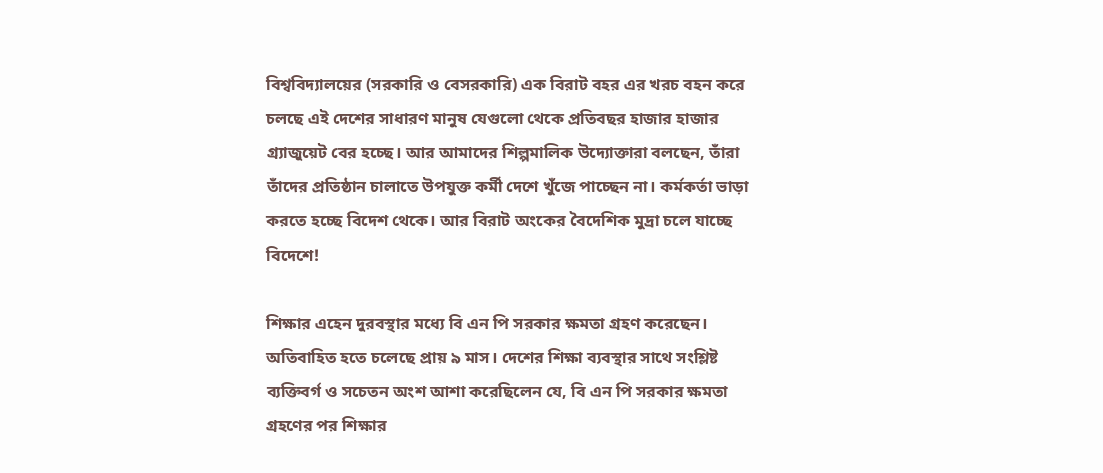বিশ্ববিদ্যালয়ের (সরকারি ও বেসরকারি) এক বিরাট বহর এর খরচ বহন করে চলছে এই দেশের সাধারণ মানুষ যেগুলো থেকে প্রতিবছর হাজার হাজার গ্র্যাজুয়েট বের হচ্ছে। আর আমাদের শিল্পমালিক উদ্যোক্তারা বলছেন, তাঁরা তাঁদের প্রতিষ্ঠান চালাতে উপযুক্ত কর্মী দেশে খুঁজে পাচ্ছেন না। কর্মকর্তা ভাড়া করতে হচ্ছে বিদেশ থেকে। আর বিরাট অংকের বৈদেশিক মুদ্রা চলে যাচ্ছে বিদেশে!

শিক্ষার এহেন দুরবস্থার মধ্যে বি এন পি সরকার ক্ষমতা গ্রহণ করেছেন। অতিবাহিত হতে চলেছে প্রায় ৯ মাস। দেশের শিক্ষা ব্যবস্থার সাথে সংশ্লিষ্ট ব্যক্তিবর্গ ও সচেতন অংশ আশা করেছিলেন যে, বি এন পি সরকার ক্ষমতা গ্রহণের পর শিক্ষার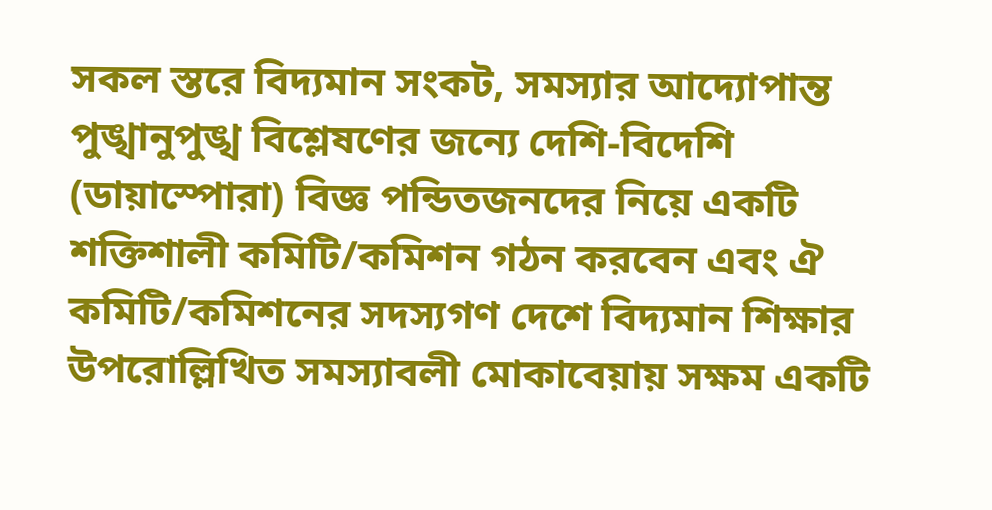সকল স্তরে বিদ্যমান সংকট, সমস্যার আদ্যোপান্ত পুঙ্খানুপুঙ্খ বিশ্লেষণের জন্যে দেশি-বিদেশি (ডায়াস্পোরা) বিজ্ঞ পন্ডিতজনদের নিয়ে একটি শক্তিশালী কমিটি/কমিশন গঠন করবেন এবং ঐ কমিটি/কমিশনের সদস্যগণ দেশে বিদ্যমান শিক্ষার উপরোল্লিখিত সমস্যাবলী মোকাবেয়ায় সক্ষম একটি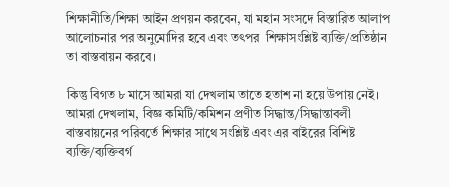শিক্ষানীতি/শিক্ষা আইন প্রণয়ন করবেন, যা মহান সংসদে বিস্তারিত আলাপ আলোচনার পর অনুমোদির হবে এবং তৎপর  শিক্ষাসংশ্লিষ্ট ব্যক্তি/প্রতিষ্ঠান তা বাস্তবায়ন করবে।

কিন্তু বিগত ৮ মাসে আমরা যা দেখলাম তাতে হতাশ না হয়ে উপায় নেই। আমরা দেখলাম, বিজ্ঞ কমিটি/কমিশন প্রণীত সিদ্ধান্ত/সিদ্ধান্তাবলী বাস্তবায়নের পরিবর্তে শিক্ষার সাথে সংশ্লিষ্ট এবং এর বাইরের বিশিষ্ট ব্যক্তি/ব্যক্তিবর্গ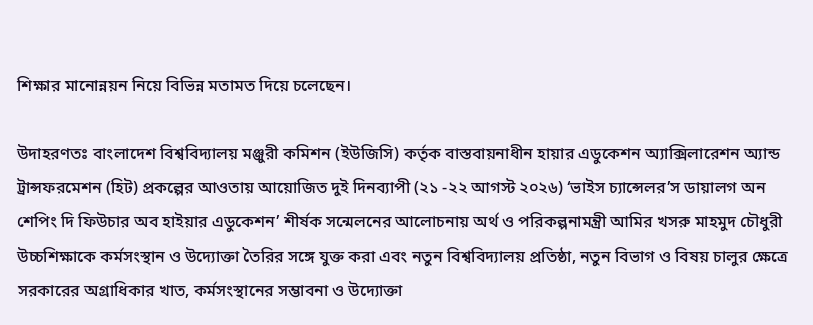শিক্ষার মানোন্নয়ন নিয়ে বিভিন্ন মতামত দিয়ে চলেছেন।

উদাহরণতঃ বাংলাদেশ বিশ্ববিদ্যালয় মঞ্জুরী কমিশন (ইউজিসি) কর্তৃক বাস্তবায়নাধীন হায়ার এডুকেশন অ্যাক্সিলারেশন অ্যান্ড ট্রান্সফরমেশন (হিট) প্রকল্পের আওতায় আয়োজিত দুই দিনব্যাপী (২১ -২২ আগস্ট ২০২৬) ‘ভাইস চ্যান্সেলর’স ডায়ালগ অন শেপিং দি ফিউচার অব হাইয়ার এডুকেশন’ শীর্ষক সন্মেলনের আলোচনায় অর্থ ও পরিকল্পনামন্ত্রী আমির খসরু মাহমুদ চৌধুরী উচ্চশিক্ষাকে কর্মসংস্থান ও উদ্যোক্তা তৈরির সঙ্গে যুক্ত করা এবং নতুন বিশ্ববিদ্যালয় প্রতিষ্ঠা, নতুন বিভাগ ও বিষয় চালুর ক্ষেত্রে সরকারের অগ্রাধিকার খাত, কর্মসংস্থানের সম্ভাবনা ও উদ্যোক্তা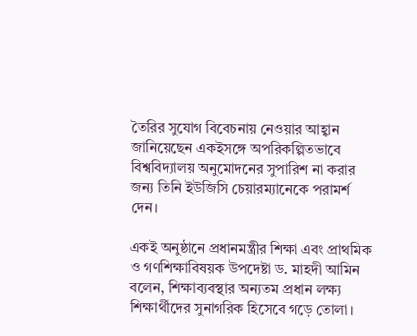তৈরির সুযোগ বিবেচনায় নেওয়ার আহ্বান জানিয়েছেন একইসঙ্গে অপরিকল্পিতভাবে বিশ্ববিদ্যালয় অনুমোদনের সুপারিশ না করার জন্য তিনি ইউজিসি চেয়ারম্যানেকে পরামর্শ দেন।

একই অনুষ্ঠানে প্রধানমন্ত্রীর শিক্ষা এবং প্রাথমিক ও গণশিক্ষাবিষয়ক উপদেষ্টা ড. মাহদী আমিন বলেন, শিক্ষাব্যবস্থার অন্যতম প্রধান লক্ষ্য শিক্ষার্থীদের সুনাগরিক হিসেবে গড়ে তোলা।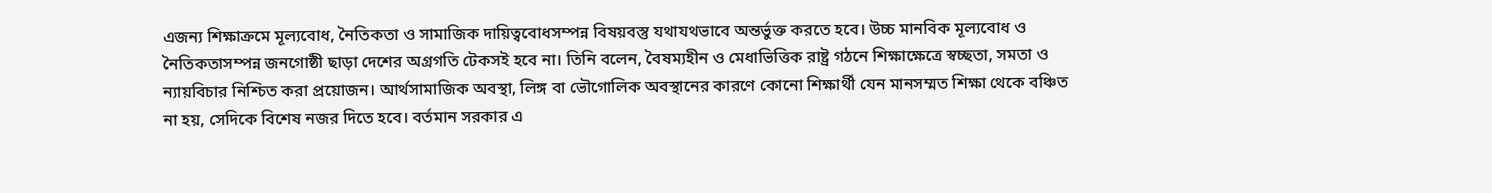এজন্য শিক্ষাক্রমে মূল্যবোধ, নৈতিকতা ও সামাজিক দায়িত্ববোধসম্পন্ন বিষয়বস্তু যথাযথভাবে অন্তর্ভুক্ত করতে হবে। উচ্চ মানবিক মূল্যবোধ ও নৈতিকতাসম্পন্ন জনগোষ্ঠী ছাড়া দেশের অগ্রগতি টেকসই হবে না। তিনি বলেন, বৈষম্যহীন ও মেধাভিত্তিক রাষ্ট্র গঠনে শিক্ষাক্ষেত্রে স্বচ্ছতা, সমতা ও ন্যায়বিচার নিশ্চিত করা প্রয়োজন। আর্থসামাজিক অবস্থা, লিঙ্গ বা ভৌগোলিক অবস্থানের কারণে কোনো শিক্ষার্থী যেন মানসম্মত শিক্ষা থেকে বঞ্চিত না হয়, সেদিকে বিশেষ নজর দিতে হবে। বর্তমান সরকার এ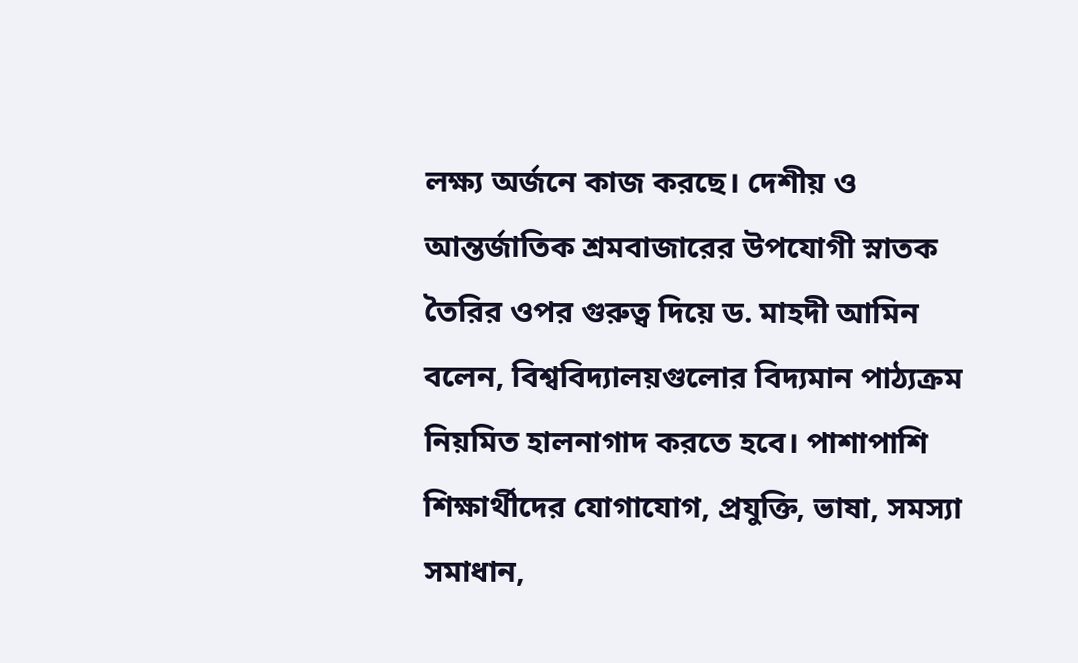লক্ষ্য অর্জনে কাজ করছে। দেশীয় ও আন্তর্জাতিক শ্রমবাজারের উপযোগী স্নাতক তৈরির ওপর গুরুত্ব দিয়ে ড. মাহদী আমিন বলেন, বিশ্ববিদ্যালয়গুলোর বিদ্যমান পাঠ্যক্রম নিয়মিত হালনাগাদ করতে হবে। পাশাপাশি শিক্ষার্থীদের যোগাযোগ, প্রযুক্তি, ভাষা, সমস্যা সমাধান,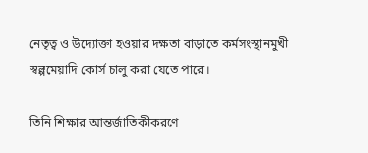নেতৃত্ব ও উদ্যোক্তা হওয়ার দক্ষতা বাড়াতে কর্মসংস্থানমুখী স্বল্পমেয়াদি কোর্স চালু করা যেতে পারে।

তিনি শিক্ষার আন্তর্জাতিকীকরণে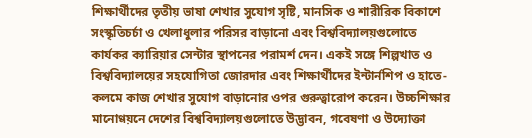শিক্ষার্থীদের তৃতীয় ভাষা শেখার সুযোগ সৃষ্টি, মানসিক ও শারীরিক বিকাশে সংস্কৃতিচর্চা ও খেলাধুলার পরিসর বাড়ানো এবং বিশ্ববিদ্যালয়গুলোতে কার্যকর ক্যারিয়ার সেন্টার স্থাপনের পরামর্শ দেন। একই সঙ্গে শিল্পখাত ও বিশ্ববিদ্যালয়ের সহযোগিতা জোরদার এবং শিক্ষার্থীদের ইন্টার্নশিপ ও হাতে-কলমে কাজ শেখার সুযোগ বাড়ানোর ওপর গুরুত্বারোপ করেন। উচ্চশিক্ষার মানোণ্ণয়নে দেশের বিশ্ববিদ্যালয়গুলোতে উদ্ভাবন, গবেষণা ও উদ্যোক্তা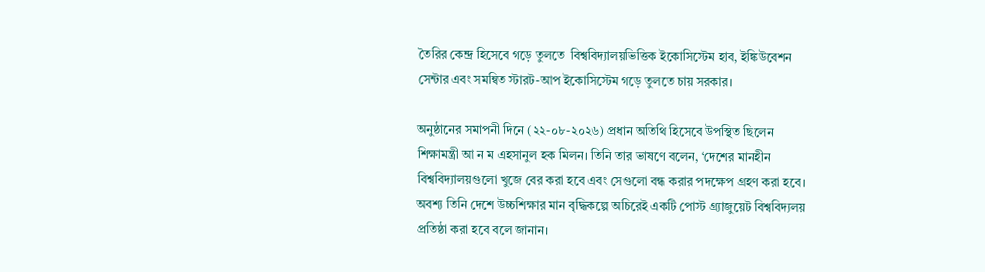তৈরির কেন্দ্র হিসেবে গড়ে তুলতে  বিশ্ববিদ্যালয়ভিত্তিক ইকোসিস্টেম হাব, ইঙ্কিউবেশন সেন্টার এবং সমন্বিত স্টারট-আপ ইকোসিস্টেম গড়ে তুলতে চায় সরকার।

অনুষ্ঠানের সমাপনী দিনে (২২-০৮-২০২৬) প্রধান অতিথি হিসেবে উপস্থিত ছিলেন শিক্ষামন্ত্রী আ ন ম এহসানুল হক মিলন। তিনি তার ভাষণে বলেন, ‘দেশের মানহীন বিশ্ববিদ্যালয়গুলো খুজে বের করা হবে এবং সেগুলো বন্ধ করার পদক্ষেপ গ্রহণ করা হবে। অবশ্য তিনি দেশে উচ্চশিক্ষার মান বৃদ্ধিকল্পে অচিরেই একটি পোস্ট গ্র্যাজুয়েট বিশ্ববিদ্যলয় প্রতিষ্ঠা করা হবে বলে জানান।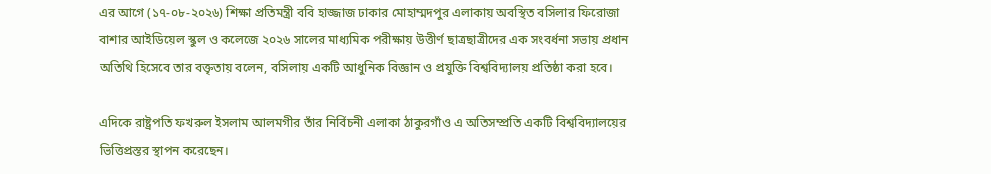এর আগে (১৭-০৮-২০২৬) শিক্ষা প্রতিমন্ত্রী ববি হাজ্জাজ ঢাকার মোহাম্মদপুর এলাকায় অবস্থিত বসিলার ফিরোজা বাশার আইডিয়েল স্কুল ও কলেজে ২০২৬ সালের মাধ্যমিক পরীক্ষায় উত্তীর্ণ ছাত্রছাত্রীদের এক সংবর্ধনা সভায় প্রধান অতিথি হিসেবে তার বক্তৃতায় বলেন, বসিলায় একটি আধুনিক বিজ্ঞান ও প্রযুক্তি বিশ্ববিদ্যালয় প্রতিষ্ঠা করা হবে।

এদিকে রাষ্ট্রপতি ফখরুল ইসলাম আলমগীর তাঁর নির্বিচনী এলাকা ঠাকুরগাঁও এ অতিসম্প্রতি একটি বিশ্ববিদ্যালয়ের ভিত্তিপ্রস্তর স্থাপন করেছেন।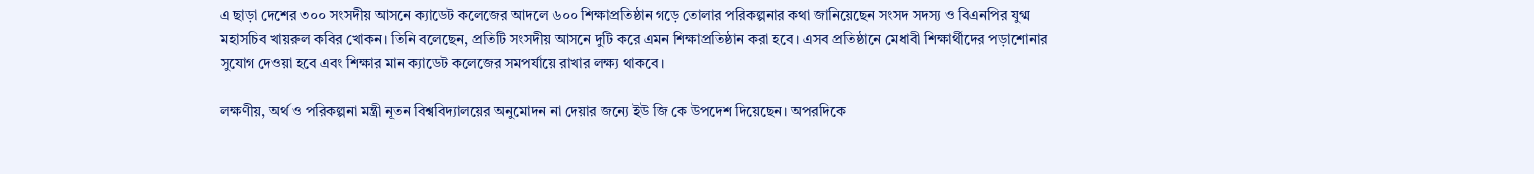এ ছাড়া দেশের ৩০০ সংসদীয় আসনে ক্যাডেট কলেজের আদলে ৬০০ শিক্ষাপ্রতিষ্ঠান গড়ে তোলার পরিকল্পনার কথা জানিয়েছেন সংসদ সদস্য ও বিএনপির যুগ্ম মহাসচিব খায়রুল কবির খোকন। তিনি বলেছেন, প্রতিটি সংসদীয় আসনে দুটি করে এমন শিক্ষাপ্রতিষ্ঠান করা হবে। এসব প্রতিষ্ঠানে মেধাবী শিক্ষার্থীদের পড়াশোনার সুযোগ দেওয়া হবে এবং শিক্ষার মান ক্যাডেট কলেজের সমপর্যায়ে রাখার লক্ষ্য থাকবে।

লক্ষণীয়, অর্থ ও পরিকল্পনা মন্ত্রী নূতন বিশ্ববিদ্যালয়ের অনুমোদন না দেয়ার জন্যে ইউ জি কে উপদেশ দিয়েছেন। অপরদিকে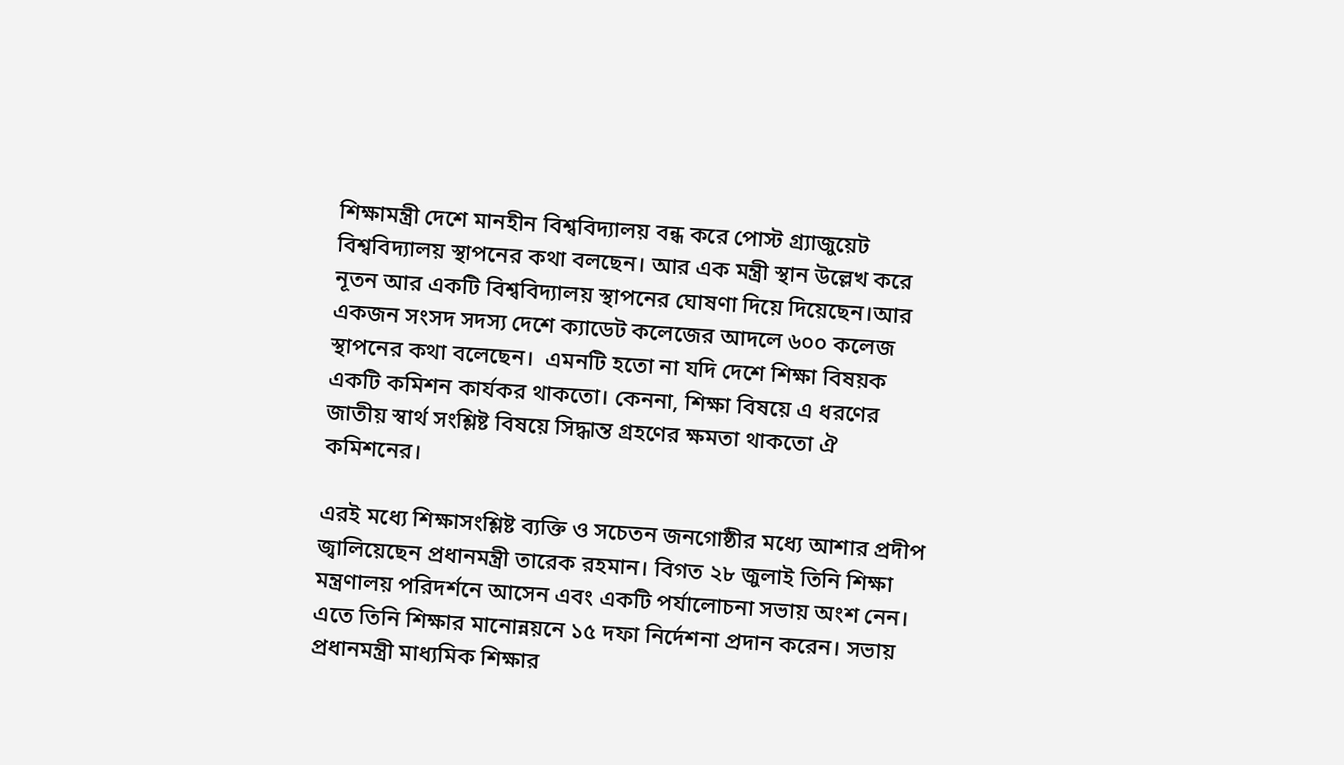শিক্ষামন্ত্রী দেশে মানহীন বিশ্ববিদ্যালয় বন্ধ করে পোস্ট গ্র্যাজুয়েট বিশ্ববিদ্যালয় স্থাপনের কথা বলছেন। আর এক মন্ত্রী স্থান উল্লেখ করে নূতন আর একটি বিশ্ববিদ্যালয় স্থাপনের ঘোষণা দিয়ে দিয়েছেন।আর একজন সংসদ সদস্য দেশে ক্যাডেট কলেজের আদলে ৬০০ কলেজ স্থাপনের কথা বলেছেন।  এমনটি হতো না যদি দেশে শিক্ষা বিষয়ক একটি কমিশন কার্যকর থাকতো। কেননা, শিক্ষা বিষয়ে এ ধরণের জাতীয় স্বার্থ সংশ্লিষ্ট বিষয়ে সিদ্ধান্ত গ্রহণের ক্ষমতা থাকতো ঐ কমিশনের।

এরই মধ্যে শিক্ষাসংশ্লিষ্ট ব্যক্তি ও সচেতন জনগোষ্ঠীর মধ্যে আশার প্রদীপ জ্বালিয়েছেন প্রধানমন্ত্রী তারেক রহমান। বিগত ২৮ জুলাই তিনি শিক্ষা মন্ত্রণালয় পরিদর্শনে আসেন এবং একটি পর্যালোচনা সভায় অংশ নেন। এতে তিনি শিক্ষার মানোন্নয়নে ১৫ দফা নির্দেশনা প্রদান করেন। সভায় প্রধানমন্ত্রী মাধ্যমিক শিক্ষার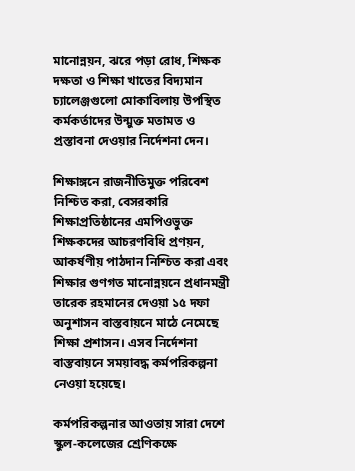মানোন্নয়ন, ঝরে পড়া রোধ, শিক্ষক দক্ষতা ও শিক্ষা খাতের বিদ্যমান চ্যালেঞ্জগুলো মোকাবিলায় উপস্থিত কর্মকর্তাদের উন্মুক্ত মতামত ও প্রস্তাবনা দেওয়ার নির্দেশনা দেন।

শিক্ষাঙ্গনে রাজনীতিমুক্ত পরিবেশ নিশ্চিত করা, বেসরকারি শিক্ষাপ্রতিষ্ঠানের এমপিওভুক্ত শিক্ষকদের আচরণবিধি প্রণয়ন, আকর্ষণীয় পাঠদান নিশ্চিত করা এবং শিক্ষার গুণগত মানোন্নয়নে প্রধানমন্ত্রী তারেক রহমানের দেওয়া ১৫ দফা অনুশাসন বাস্তবায়নে মাঠে নেমেছে শিক্ষা প্রশাসন। এসব নির্দেশনা বাস্তবায়নে সময়াবদ্ধ কর্মপরিকল্পনা নেওয়া হয়েছে।

কর্মপরিকল্পনার আওতায় সারা দেশে স্কুল-কলেজের শ্রেণিকক্ষে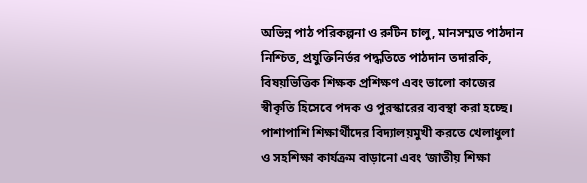অভিন্ন পাঠ পরিকল্পনা ও রুটিন চালু, মানসম্মত পাঠদান নিশ্চিত, প্রযুক্তিনির্ভর পদ্ধতিতে পাঠদান তদারকি, বিষয়ভিত্তিক শিক্ষক প্রশিক্ষণ এবং ভালো কাজের স্বীকৃতি হিসেবে পদক ও পুরস্কারের ব্যবস্থা করা হচ্ছে। পাশাপাশি শিক্ষার্থীদের বিদ্যালয়মুখী করতে খেলাধুলা ও সহশিক্ষা কার্যক্রম বাড়ানো এবং ‘জাতীয় শিক্ষা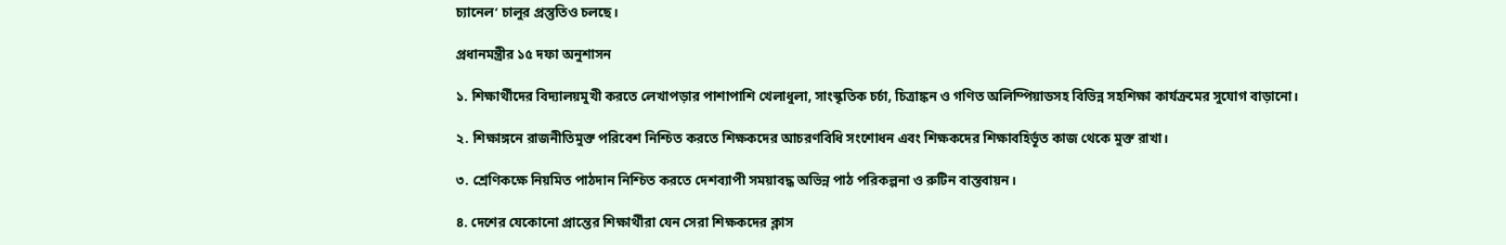চ্যানেল’ চালুর প্রস্তুতিও চলছে।

প্রধানমন্ত্রীর ১৫ দফা অনুশাসন

১. শিক্ষার্থীদের বিদ্যালয়মুখী করতে লেখাপড়ার পাশাপাশি খেলাধুলা, সাংস্কৃতিক চর্চা, চিত্রাঙ্কন ও গণিত অলিম্পিয়াডসহ বিভিন্ন সহশিক্ষা কার্যক্রমের সুযোগ বাড়ানো।

২. শিক্ষাঙ্গনে রাজনীতিমুক্ত পরিবেশ নিশ্চিত করতে শিক্ষকদের আচরণবিধি সংশোধন এবং শিক্ষকদের শিক্ষাবহির্ভূত কাজ থেকে মুক্ত রাখা।

৩. শ্রেণিকক্ষে নিয়মিত পাঠদান নিশ্চিত করতে দেশব্যাপী সময়াবদ্ধ অভিন্ন পাঠ পরিকল্পনা ও রুটিন বাস্তবায়ন।

৪. দেশের যেকোনো প্রান্তের শিক্ষার্থীরা যেন সেরা শিক্ষকদের ক্লাস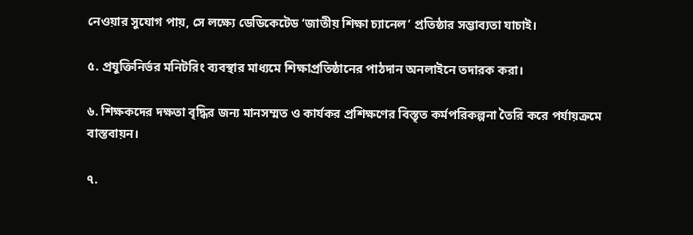নেওয়ার সুযোগ পায়, সে লক্ষ্যে ডেডিকেটেড ‘জাতীয় শিক্ষা চ্যানেল’ প্রতিষ্ঠার সম্ভাব্যতা যাচাই।

৫. প্রযুক্তিনির্ভর মনিটরিং ব্যবস্থার মাধ্যমে শিক্ষাপ্রতিষ্ঠানের পাঠদান অনলাইনে তদারক করা।

৬. শিক্ষকদের দক্ষতা বৃদ্ধির জন্য মানসম্মত ও কার্যকর প্রশিক্ষণের বিস্তৃত কর্মপরিকল্পনা তৈরি করে পর্যায়ক্রমে বাস্তবায়ন।

৭.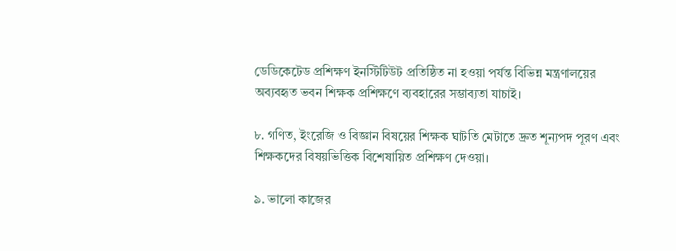ডেডিকেটেড প্রশিক্ষণ ইনস্টিটিউট প্রতিষ্ঠিত না হওয়া পর্যন্ত বিভিন্ন মন্ত্রণালয়ের অব্যবহৃত ভবন শিক্ষক প্রশিক্ষণে ব্যবহারের সম্ভাব্যতা যাচাই।

৮. গণিত, ইংরেজি ও বিজ্ঞান বিষয়ের শিক্ষক ঘাটতি মেটাতে দ্রুত শূন্যপদ পূরণ এবং শিক্ষকদের বিষয়ভিত্তিক বিশেষায়িত প্রশিক্ষণ দেওয়া।

৯. ভালো কাজের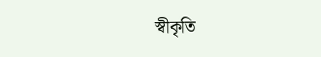স্বীকৃতি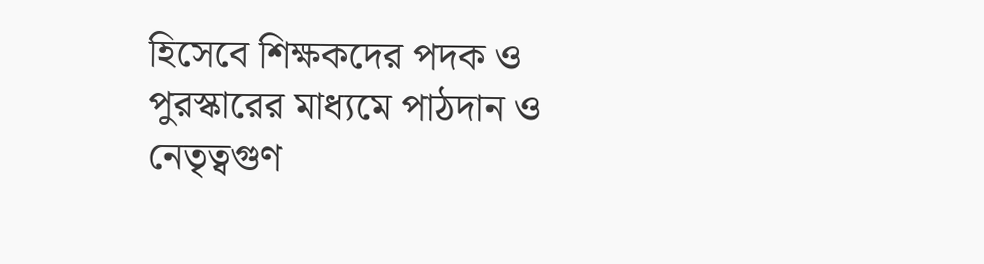হিসেবে শিক্ষকদের পদক ও পুরস্কারের মাধ্যমে পাঠদান ও নেতৃত্বগুণ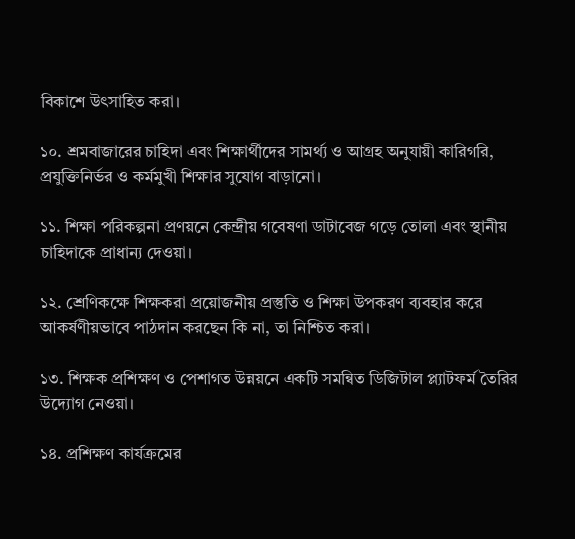বিকাশে উৎসাহিত করা।

১০. শ্রমবাজারের চাহিদা এবং শিক্ষার্থীদের সামর্থ্য ও আগ্রহ অনুযায়ী কারিগরি, প্রযুক্তিনির্ভর ও কর্মমুখী শিক্ষার সুযোগ বাড়ানো।

১১. শিক্ষা পরিকল্পনা প্রণয়নে কেন্দ্রীয় গবেষণা ডাটাবেজ গড়ে তোলা এবং স্থানীয় চাহিদাকে প্রাধান্য দেওয়া।

১২. শ্রেণিকক্ষে শিক্ষকরা প্রয়োজনীয় প্রস্তুতি ও শিক্ষা উপকরণ ব্যবহার করে আকর্ষণীয়ভাবে পাঠদান করছেন কি না, তা নিশ্চিত করা।

১৩. শিক্ষক প্রশিক্ষণ ও পেশাগত উন্নয়নে একটি সমন্বিত ডিজিটাল প্ল্যাটফর্ম তৈরির উদ্যোগ নেওয়া।

১৪. প্রশিক্ষণ কার্যক্রমের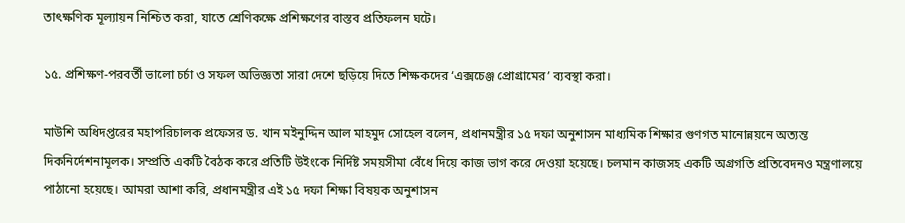তাৎক্ষণিক মূল্যায়ন নিশ্চিত করা, যাতে শ্রেণিকক্ষে প্রশিক্ষণের বাস্তব প্রতিফলন ঘটে।

১৫. প্রশিক্ষণ-পরবর্তী ভালো চর্চা ও সফল অভিজ্ঞতা সারা দেশে ছড়িয়ে দিতে শিক্ষকদের ‘এক্সচেঞ্জ প্রোগ্রামের’ ব্যবস্থা করা।

মাউশি অধিদপ্তরের মহাপরিচালক প্রফেসর ড. খান মইনুদ্দিন আল মাহমুদ সোহেল বলেন, প্রধানমন্ত্রীর ১৫ দফা অনুশাসন মাধ্যমিক শিক্ষার গুণগত মানোন্নয়নে অত্যন্ত দিকনির্দেশনামূলক। সম্প্রতি একটি বৈঠক করে প্রতিটি উইংকে নির্দিষ্ট সময়সীমা বেঁধে দিয়ে কাজ ভাগ করে দেওয়া হয়েছে। চলমান কাজসহ একটি অগ্রগতি প্রতিবেদনও মন্ত্রণালয়ে পাঠানো হয়েছে। আমরা আশা করি, প্রধানমন্ত্রীর এই ১৫ দফা শিক্ষা বিষয়ক অনুশাসন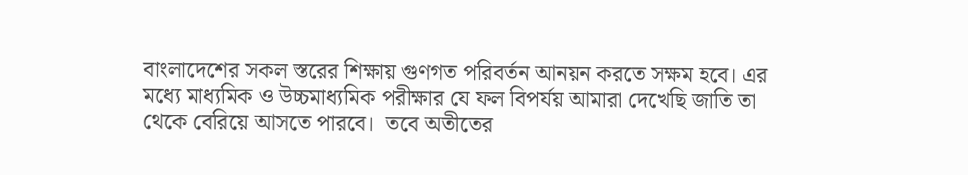বাংলাদেশের সকল স্তরের শিক্ষায় গুণগত পরিবর্তন আনয়ন করতে সক্ষম হবে। এর মধ্যে মাধ্যমিক ও উচ্চমাধ্যমিক পরীক্ষার যে ফল বিপর্যয় আমারা দেখেছি জাতি তা থেকে বেরিয়ে আসতে পারবে।  তবে অতীতের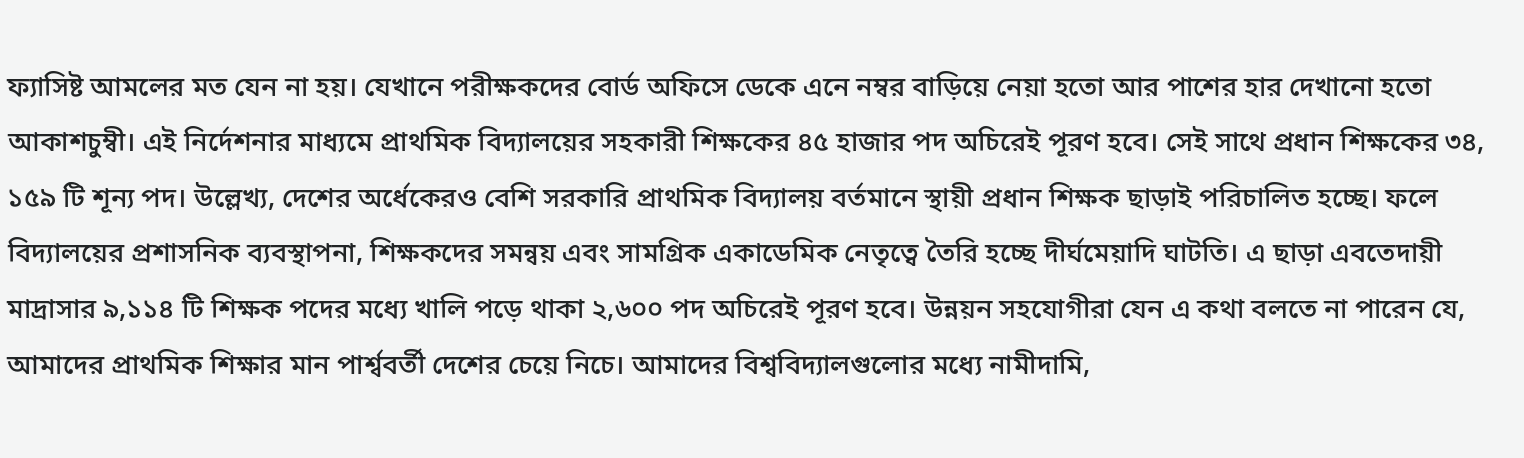ফ্যাসিষ্ট আমলের মত যেন না হয়। যেখানে পরীক্ষকদের বোর্ড অফিসে ডেকে এনে নম্বর বাড়িয়ে নেয়া হতো আর পাশের হার দেখানো হতো আকাশচুম্বী। এই নির্দেশনার মাধ্যমে প্রাথমিক বিদ্যালয়ের সহকারী শিক্ষকের ৪৫ হাজার পদ অচিরেই পূরণ হবে। সেই সাথে প্রধান শিক্ষকের ৩৪, ১৫৯ টি শূন্য পদ। উল্লেখ্য, দেশের অর্ধেকেরও বেশি সরকারি প্রাথমিক বিদ্যালয় বর্তমানে স্থায়ী প্রধান শিক্ষক ছাড়াই পরিচালিত হচ্ছে। ফলে বিদ্যালয়ের প্রশাসনিক ব্যবস্থাপনা, শিক্ষকদের সমন্বয় এবং সামগ্রিক একাডেমিক নেতৃত্বে তৈরি হচ্ছে দীর্ঘমেয়াদি ঘাটতি। এ ছাড়া এবতেদায়ী মাদ্রাসার ৯,১১৪ টি শিক্ষক পদের মধ্যে খালি পড়ে থাকা ২,৬০০ পদ অচিরেই পূরণ হবে। উন্নয়ন সহযোগীরা যেন এ কথা বলতে না পারেন যে, আমাদের প্রাথমিক শিক্ষার মান পার্শ্ববর্তী দেশের চেয়ে নিচে। আমাদের বিশ্ববিদ্যালগুলোর মধ্যে নামীদামি,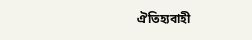ঐতিহ্যবাহী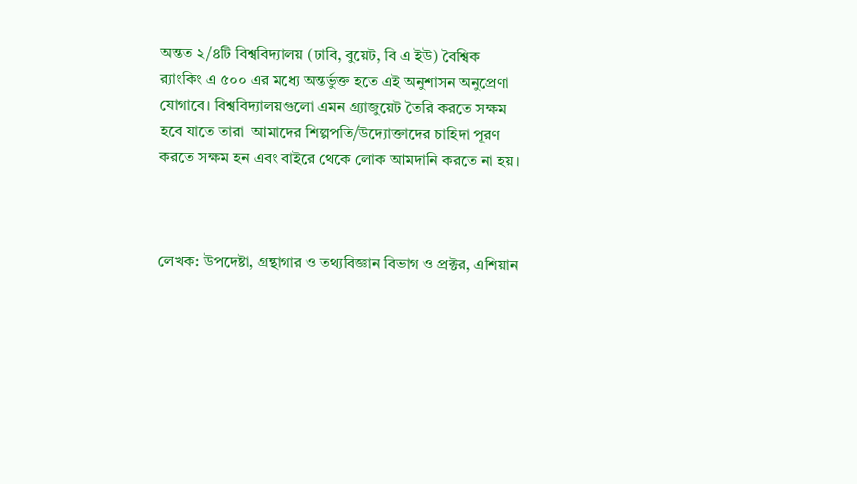অন্তত ২/৪টি বিশ্ববিদ্যালয় (ঢাবি, বুয়েট, বি এ ইউ) বৈশ্বিক র‍্যাংকিং এ ৫০০ এর মধ্যে অন্তর্ভুক্ত হতে এই অনুশাসন অনুপ্রেণা যোগাবে। বিশ্ববিদ্যালয়গুলো এমন গ্র্যাজুয়েট তৈরি করতে সক্ষম হবে যাতে তারা  আমাদের শিল্পপতি/উদ্যোক্তাদের চাহিদা পূরণ করতে সক্ষম হন এবং বাইরে থেকে লোক আমদানি করতে না হয়।



লেখক: উপদেষ্টা, গ্রন্থাগার ও তথ্যবিজ্ঞান বিভাগ ও প্রক্টর, এশিয়ান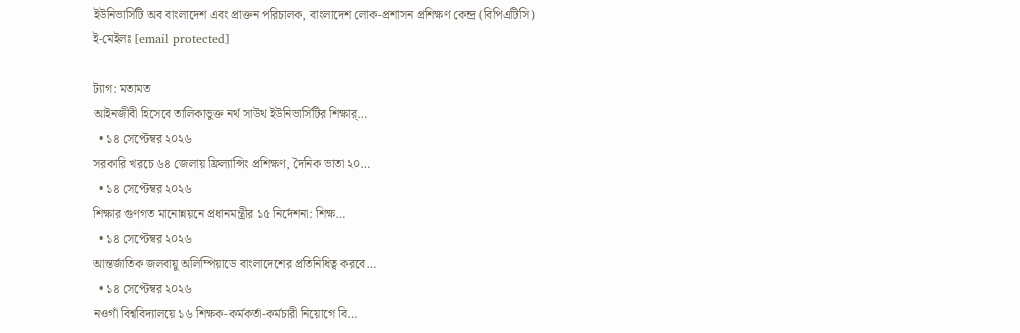ইউনিভার্সিটি অব বাংলাদেশ এবং প্রাক্তন পরিচালক, বাংলাদেশ লোক-প্রশাসন প্রশিক্ষণ কেন্দ্র (বিপিএটিসি)
ই-মেইলঃ [email protected]

ট্যাগ: মতামত
আইনজীবী হিসেবে তালিকাভুক্ত নর্থ সাউথ ইউনিভার্সিটির শিক্ষার্…
  • ১৪ সেপ্টেম্বর ২০২৬
সরকারি খরচে ৬৪ জেলায় ফ্রিল্যান্সিং প্রশিক্ষণ, দৈনিক ভাতা ২০…
  • ১৪ সেপ্টেম্বর ২০২৬
শিক্ষার গুণগত মানোন্নয়নে প্রধানমন্ত্রীর ১৫ নির্দেশনা: শিক্ষ…
  • ১৪ সেপ্টেম্বর ২০২৬
আন্তর্জাতিক জলবায়ু অলিম্পিয়াডে বাংলাদেশের প্রতিনিধিত্ব করবে…
  • ১৪ সেপ্টেম্বর ২০২৬
নওগাঁ বিশ্ববিদ্যালয়ে ১৬ শিক্ষক-কর্মকর্তা-কর্মচারী নিয়োগে বি…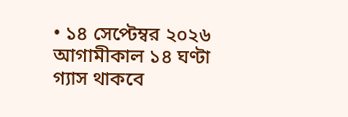• ১৪ সেপ্টেম্বর ২০২৬
আগামীকাল ১৪ ঘণ্টা গ্যাস থাকবে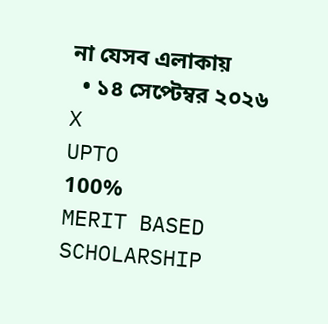না যেসব এলাকায়
  • ১৪ সেপ্টেম্বর ২০২৬
X
UPTO
100%
MERIT BASED
SCHOLARSHIP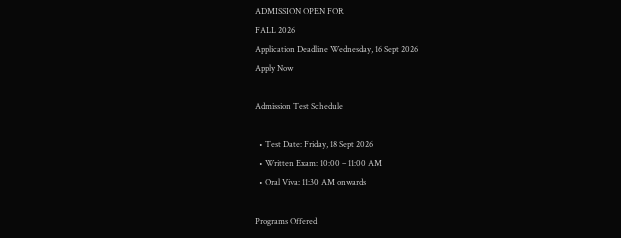ADMISSION OPEN FOR
FALL 2026
Application Deadline Wednesday, 16 Sept 2026
Apply Now

Admission Test Schedule

  • Test Date: Friday, 18 Sept 2026
  • Written Exam: 10:00 – 11:00 AM
  • Oral Viva: 11:30 AM onwards

Programs Offered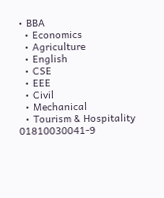• BBA
  • Economics
  • Agriculture
  • English
  • CSE
  • EEE
  • Civil
  • Mechanical
  • Tourism & Hospitality
01810030041-9